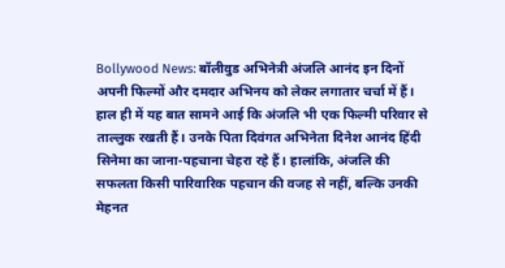Bollywood News: बॉलीवुड अभिनेत्री अंजलि आनंद इन दिनों अपनी फिल्मों और दमदार अभिनय को लेकर लगातार चर्चा में हैं। हाल ही में यह बात सामने आई कि अंजलि भी एक फिल्मी परिवार से ताल्लुक रखती हैं। उनके पिता दिवंगत अभिनेता दिनेश आनंद हिंदी सिनेमा का जाना-पहचाना चेहरा रहे हैं। हालांकि, अंजलि की सफलता किसी पारिवारिक पहचान की वजह से नहीं, बल्कि उनकी मेहनत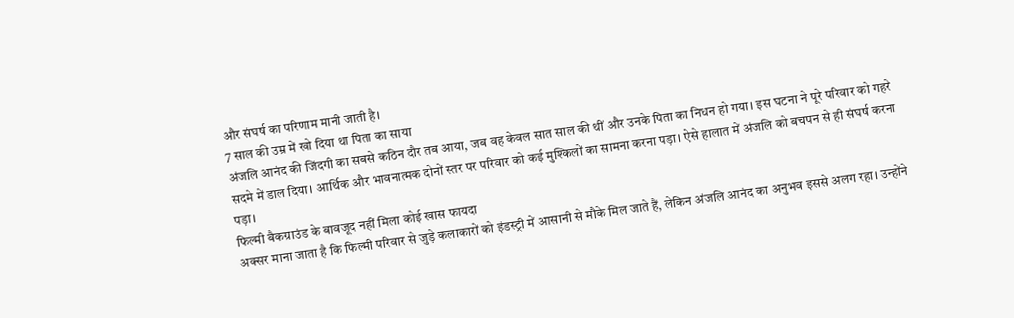और संघर्ष का परिणाम मानी जाती है।
7 साल की उम्र में खो दिया था पिता का साया
अंजलि आनंद की जिंदगी का सबसे कठिन दौर तब आया, जब वह केवल सात साल की थीं और उनके पिता का निधन हो गया। इस घटना ने पूरे परिवार को गहरे सदमे में डाल दिया। आर्थिक और भावनात्मक दोनों स्तर पर परिवार को कई मुश्किलों का सामना करना पड़ा। ऐसे हालात में अंजलि को बचपन से ही संघर्ष करना पड़ा।
फिल्मी बैकग्राउंड के बावजूद नहीं मिला कोई खास फायदा
अक्सर माना जाता है कि फिल्मी परिवार से जुड़े कलाकारों को इंडस्ट्री में आसानी से मौके मिल जाते हैं, लेकिन अंजलि आनंद का अनुभव इससे अलग रहा। उन्होंने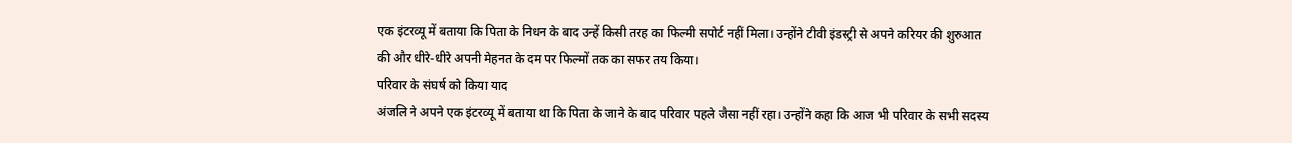एक इंटरव्यू में बताया कि पिता के निधन के बाद उन्हें किसी तरह का फिल्मी सपोर्ट नहीं मिला। उन्होंने टीवी इंडस्ट्री से अपने करियर की शुरुआत की और धीरे-धीरे अपनी मेहनत के दम पर फिल्मों तक का सफर तय किया।
परिवार के संघर्ष को किया याद
अंजलि ने अपने एक इंटरव्यू में बताया था कि पिता के जाने के बाद परिवार पहले जैसा नहीं रहा। उन्होंने कहा कि आज भी परिवार के सभी सदस्य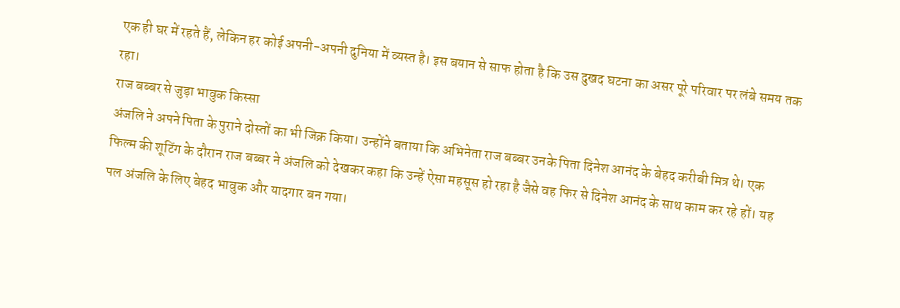एक ही घर में रहते हैं, लेकिन हर कोई अपनी-अपनी दुनिया में व्यस्त है। इस बयान से साफ होता है कि उस दुखद घटना का असर पूरे परिवार पर लंबे समय तक रहा।
राज बब्बर से जुड़ा भावुक किस्सा
अंजलि ने अपने पिता के पुराने दोस्तों का भी जिक्र किया। उन्होंने बताया कि अभिनेता राज बब्बर उनके पिता दिनेश आनंद के बेहद करीबी मित्र थे। एक फिल्म की शूटिंग के दौरान राज बब्बर ने अंजलि को देखकर कहा कि उन्हें ऐसा महसूस हो रहा है जैसे वह फिर से दिनेश आनंद के साथ काम कर रहे हों। यह पल अंजलि के लिए बेहद भावुक और यादगार बन गया।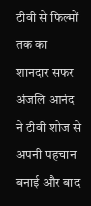टीवी से फिल्मों तक का शानदार सफर
अंजलि आनंद ने टीवी शोज से अपनी पहचान बनाई और बाद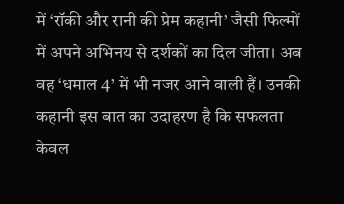में ‘रॉकी और रानी की प्रेम कहानी’ जैसी फिल्मों में अपने अभिनय से दर्शकों का दिल जीता। अब वह ‘धमाल 4’ में भी नजर आने वाली हैं। उनकी कहानी इस बात का उदाहरण है कि सफलता केवल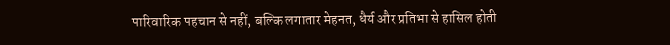पारिवारिक पहचान से नहीं, बल्कि लगातार मेहनत, धैर्य और प्रतिभा से हासिल होती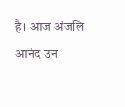है। आज अंजलि आनंद उन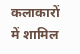कलाकारों में शामिल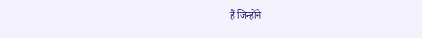हैं जिन्होंने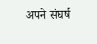अपने संघर्ष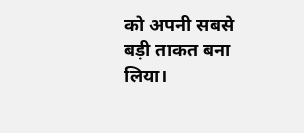को अपनी सबसे बड़ी ताकत बना लिया।